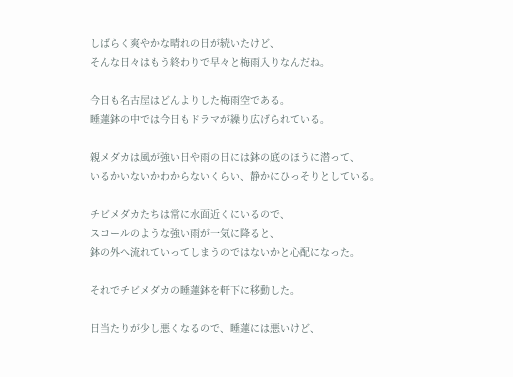しばらく爽やかな晴れの日が続いたけど、
そんな日々はもう終わりで早々と梅雨入りなんだね。

今日も名古屋はどんよりした梅雨空である。
睡蓮鉢の中では今日もドラマが繰り広げられている。

親メダカは風が強い日や雨の日には鉢の底のほうに潜って、
いるかいないかわからないくらい、静かにひっそりとしている。

チビメダカたちは常に水面近くにいるので、
スコールのような強い雨が一気に降ると、
鉢の外へ流れていってしまうのではないかと心配になった。

それでチビメダカの睡蓮鉢を軒下に移動した。

日当たりが少し悪くなるので、睡蓮には悪いけど、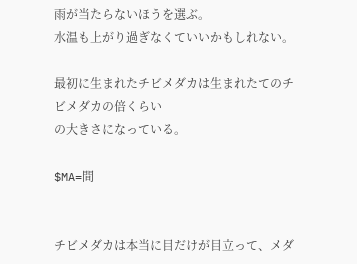雨が当たらないほうを選ぶ。
水温も上がり過ぎなくていいかもしれない。

最初に生まれたチビメダカは生まれたてのチビメダカの倍くらい
の大きさになっている。

$MA=間


チビメダカは本当に目だけが目立って、メダ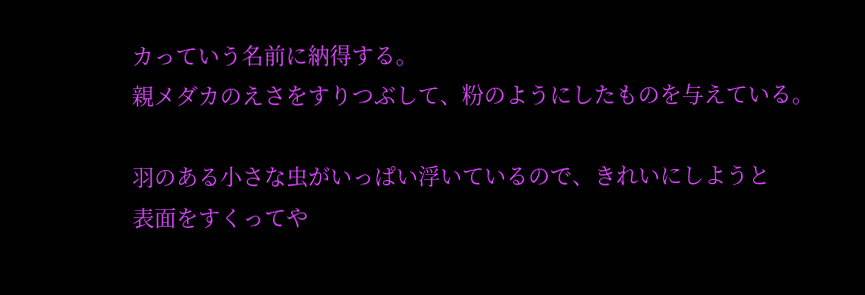カっていう名前に納得する。
親メダカのえさをすりつぶして、粉のようにしたものを与えている。

羽のある小さな虫がいっぱい浮いているので、きれいにしようと
表面をすくってや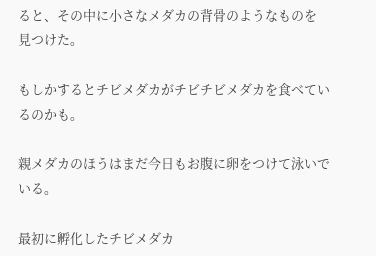ると、その中に小さなメダカの背骨のようなものを
見つけた。

もしかするとチビメダカがチビチビメダカを食べているのかも。

親メダカのほうはまだ今日もお腹に卵をつけて泳いでいる。

最初に孵化したチビメダカ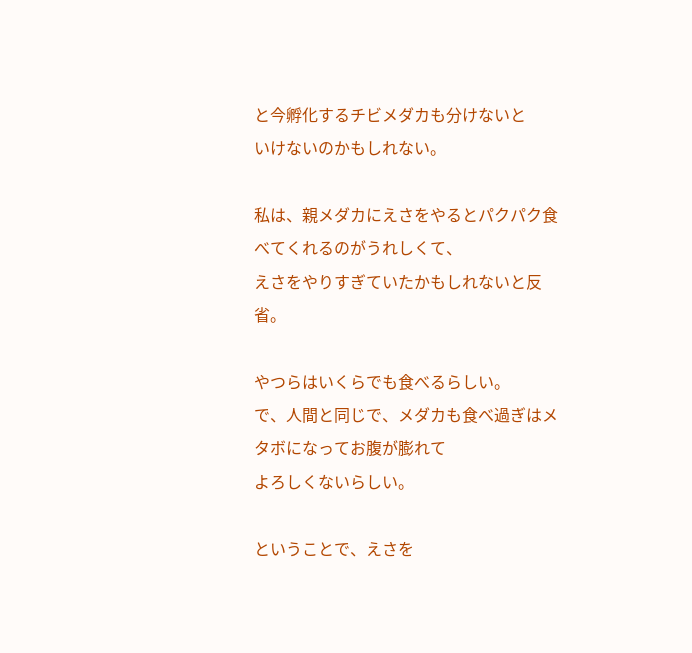と今孵化するチビメダカも分けないと
いけないのかもしれない。

私は、親メダカにえさをやるとパクパク食べてくれるのがうれしくて、
えさをやりすぎていたかもしれないと反省。

やつらはいくらでも食べるらしい。
で、人間と同じで、メダカも食べ過ぎはメタボになってお腹が膨れて
よろしくないらしい。

ということで、えさを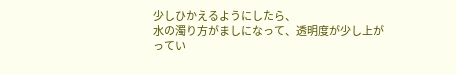少しひかえるようにしたら、
水の濁り方がましになって、透明度が少し上がってい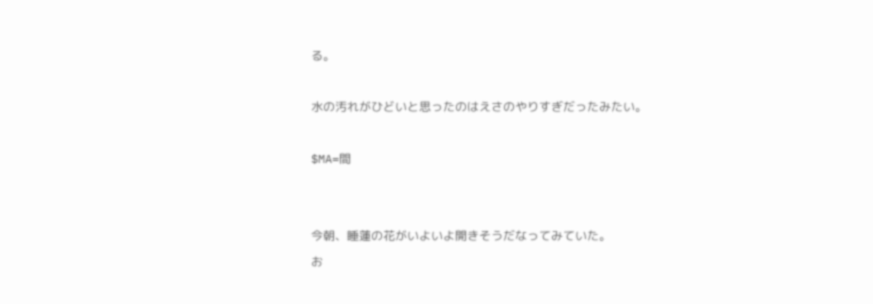る。

水の汚れがひどいと思ったのはえさのやりすぎだったみたい。

$MA=間


今朝、睡蓮の花がいよいよ開きそうだなってみていた。
お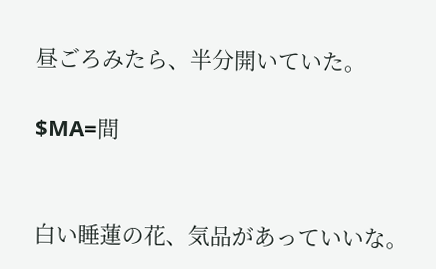昼ごろみたら、半分開いていた。

$MA=間


白い睡蓮の花、気品があっていいな。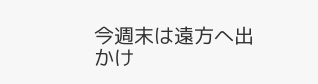今週末は遠方へ出かけ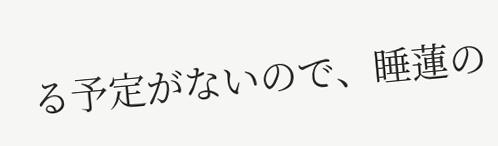る予定がないので、睡蓮の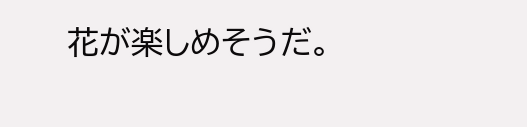花が楽しめそうだ。